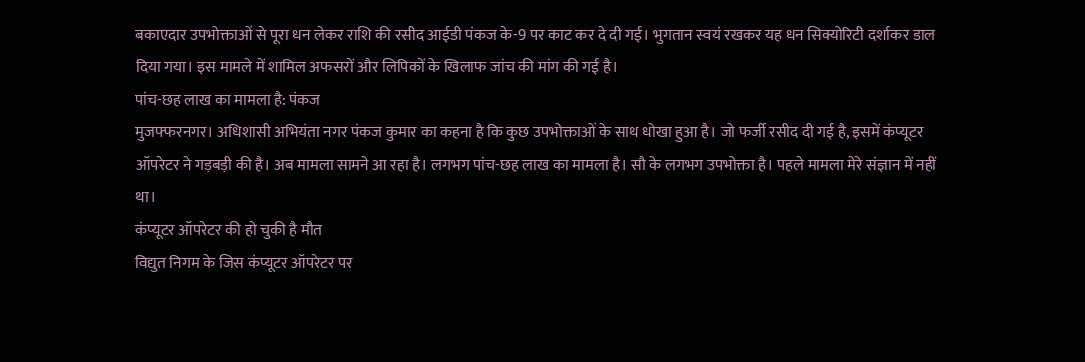बकाएदार उपभोक्ताओं से पूरा धन लेकर राशि की रसीद आईडी पंकज के-9 पर काट कर दे दी गई। भुगतान स्वयं रखकर यह धन सिक्योरिटी दर्शाकर डाल दिया गया। इस मामले में शामिल अफसरों और लिपिकों के खिलाफ जांच की मांग की गई है।
पांच-छह लाख का मामला है: पंकज
मुजफ्फरनगर। अधिशासी अभियंता नगर पंकज कुमार का कहना है कि कुछ उपभोक्ताओं के साथ धोखा हुआ है। जो फर्जी रसीद दी गई है, इसमें कंप्यूटर ऑपरेटर ने गड़बड़ी की है। अब मामला सामने आ रहा है। लगभग पांच-छह लाख का मामला है। सौ के लगभग उपभोक्ता है। पहले मामला मेरे संज्ञान में नहीं था।
कंप्यूटर ऑपरेटर की हो चुकी है मौत
विद्युत निगम के जिस कंप्यूटर ऑपरेटर पर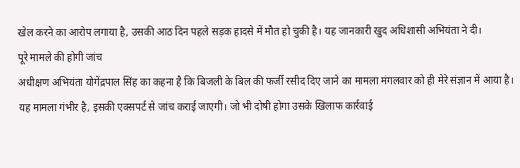खेल करने का आरोप लगाया है, उसकी आठ दिन पहले सड़क हादसे में मौत हो चुकी है। यह जानकारी खुद अधिशासी अभियंता ने दी।
पूरे मामले की होगी जांच
अधीक्षण अभियंता योगेंद्रपाल सिंह का कहना है कि बिजली के बिल की फर्जी रसीद दिए जाने का मामला मंगलवार को ही मेरे संज्ञान में आया है। यह मामला गंभीर है, इसकी एक्सपर्ट से जांच कराई जाएगी। जो भी दोषी होगा उसके खिलाफ कार्रवाई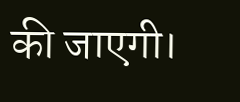की जाएगी।